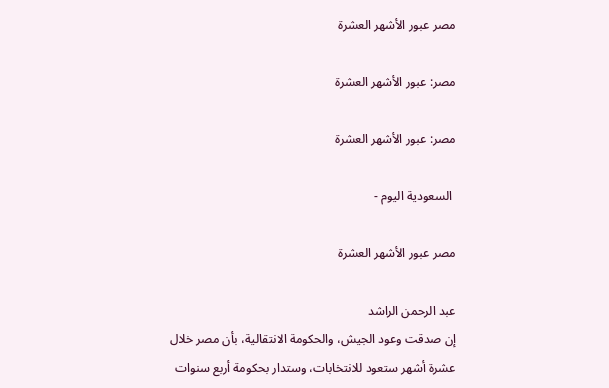مصر عبور الأشهر العشرة

مصر: عبور الأشهر العشرة

مصر: عبور الأشهر العشرة

 السعودية اليوم -

مصر عبور الأشهر العشرة

عبد الرحمن الراشد
إن صدقت وعود الجيش، والحكومة الانتقالية، بأن مصر خلال عشرة أشهر ستعود للانتخابات، وستدار بحكومة أربع سنوات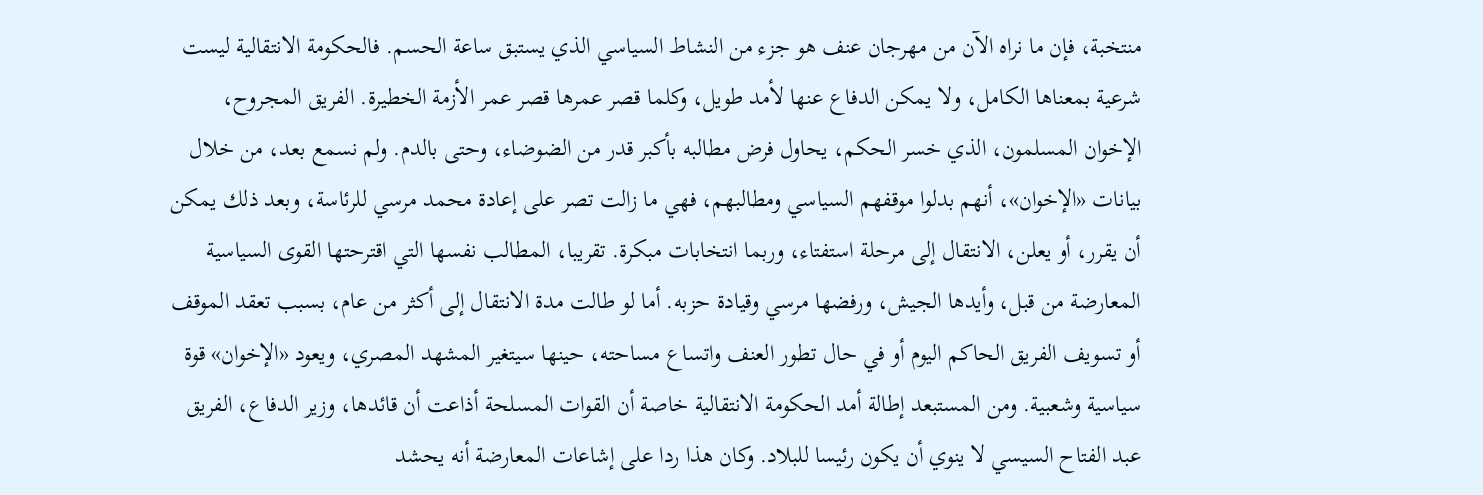منتخبة، فإن ما نراه الآن من مهرجان عنف هو جزء من النشاط السياسي الذي يستبق ساعة الحسم. فالحكومة الانتقالية ليست شرعية بمعناها الكامل، ولا يمكن الدفاع عنها لأمد طويل، وكلما قصر عمرها قصر عمر الأزمة الخطيرة. الفريق المجروح، الإخوان المسلمون، الذي خسر الحكم، يحاول فرض مطالبه بأكبر قدر من الضوضاء، وحتى بالدم. ولم نسمع بعد، من خلال بيانات «الإخوان»، أنهم بدلوا موقفهم السياسي ومطالبهم، فهي ما زالت تصر على إعادة محمد مرسي للرئاسة، وبعد ذلك يمكن أن يقرر، أو يعلن، الانتقال إلى مرحلة استفتاء، وربما انتخابات مبكرة. تقريبا، المطالب نفسها التي اقترحتها القوى السياسية المعارضة من قبل، وأيدها الجيش، ورفضها مرسي وقيادة حزبه. أما لو طالت مدة الانتقال إلى أكثر من عام، بسبب تعقد الموقف أو تسويف الفريق الحاكم اليوم أو في حال تطور العنف واتساع مساحته، حينها سيتغير المشهد المصري، ويعود «الإخوان» قوة سياسية وشعبية. ومن المستبعد إطالة أمد الحكومة الانتقالية خاصة أن القوات المسلحة أذاعت أن قائدها، وزير الدفاع، الفريق عبد الفتاح السيسي لا ينوي أن يكون رئيسا للبلاد. وكان هذا ردا على إشاعات المعارضة أنه يحشد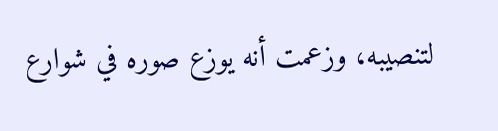لتنصيبه، وزعمت أنه يوزع صوره في شوارع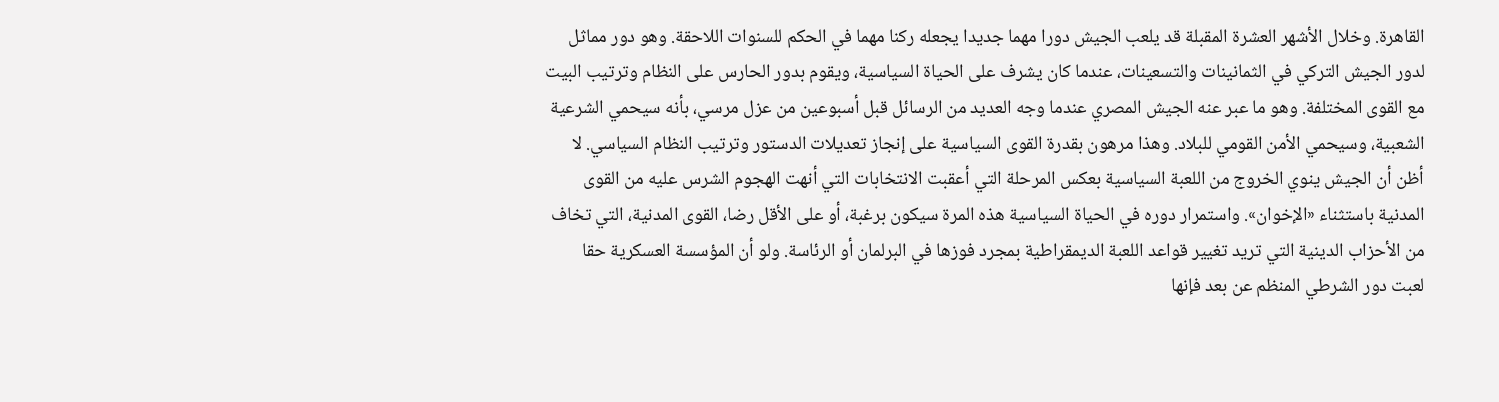القاهرة. وخلال الأشهر العشرة المقبلة قد يلعب الجيش دورا مهما جديدا يجعله ركنا مهما في الحكم للسنوات اللاحقة. وهو دور مماثل لدور الجيش التركي في الثمانينات والتسعينات، عندما كان يشرف على الحياة السياسية، ويقوم بدور الحارس على النظام وترتيب البيت مع القوى المختلفة. وهو ما عبر عنه الجيش المصري عندما وجه العديد من الرسائل قبل أسبوعين من عزل مرسي، بأنه سيحمي الشرعية الشعبية، وسيحمي الأمن القومي للبلاد. وهذا مرهون بقدرة القوى السياسية على إنجاز تعديلات الدستور وترتيب النظام السياسي. لا أظن أن الجيش ينوي الخروج من اللعبة السياسية بعكس المرحلة التي أعقبت الانتخابات التي أنهت الهجوم الشرس عليه من القوى المدنية باستثناء «الإخوان». واستمرار دوره في الحياة السياسية هذه المرة سيكون برغبة، أو على الأقل رضا، القوى المدنية، التي تخاف من الأحزاب الدينية التي تريد تغيير قواعد اللعبة الديمقراطية بمجرد فوزها في البرلمان أو الرئاسة. ولو أن المؤسسة العسكرية حقا لعبت دور الشرطي المنظم عن بعد فإنها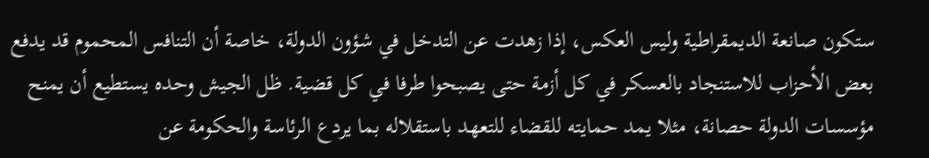ستكون صانعة الديمقراطية وليس العكس، إذا زهدت عن التدخل في شؤون الدولة، خاصة أن التنافس المحموم قد يدفع بعض الأحزاب للاستنجاد بالعسكر في كل أزمة حتى يصبحوا طرفا في كل قضية. ظل الجيش وحده يستطيع أن يمنح مؤسسات الدولة حصانة، مثلا يمد حمايته للقضاء للتعهد باستقلاله بما يردع الرئاسة والحكومة عن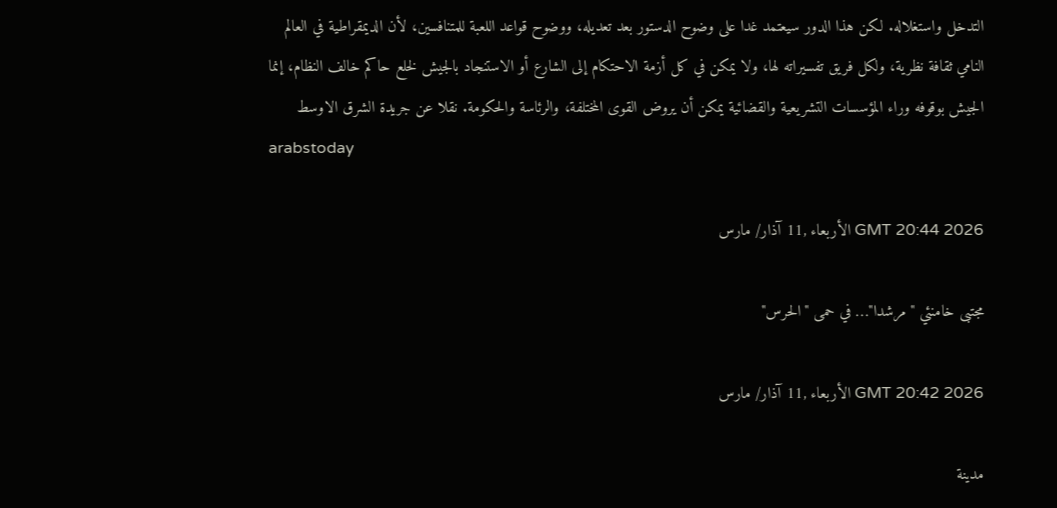التدخل واستغلاله. لكن هذا الدور سيعتمد غدا على وضوح الدستور بعد تعديله، ووضوح قواعد اللعبة للمتنافسين، لأن الديمقراطية في العالم النامي ثقافة نظرية، ولكل فريق تفسيراته لها، ولا يمكن في كل أزمة الاحتكام إلى الشارع أو الاستنجاد بالجيش لخلع حاكم خالف النظام، إنما الجيش بوقوفه وراء المؤسسات التشريعية والقضائية يمكن أن يروض القوى المختلفة، والرئاسة والحكومة. نقلا عن جريدة الشرق الاوسط
arabstoday

GMT 20:44 2026 الأربعاء ,11 آذار/ مارس

مجتبى خامنئي "مرشدا"… في حمى "الحرس"

GMT 20:42 2026 الأربعاء ,11 آذار/ مارس

مدينة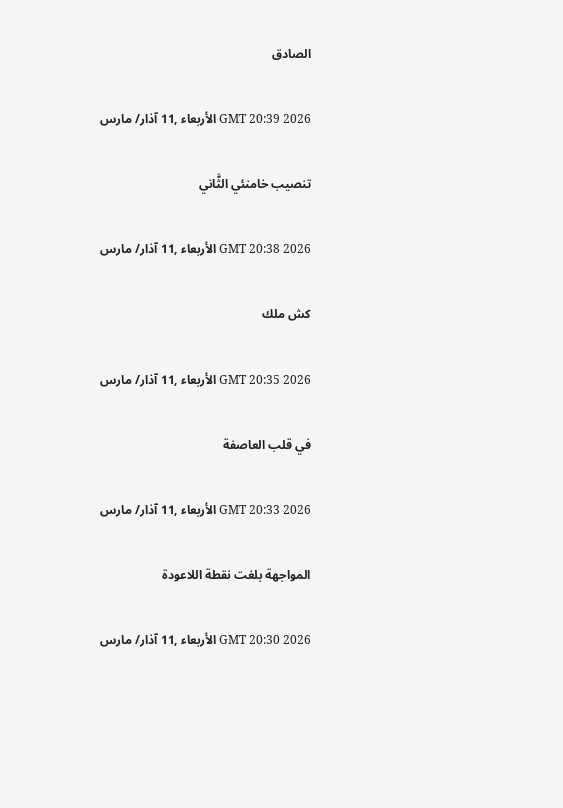الصادق

GMT 20:39 2026 الأربعاء ,11 آذار/ مارس

تنصيب خامنئي الثَّاني

GMT 20:38 2026 الأربعاء ,11 آذار/ مارس

كش ملك

GMT 20:35 2026 الأربعاء ,11 آذار/ مارس

في قلب العاصفة

GMT 20:33 2026 الأربعاء ,11 آذار/ مارس

المواجهة بلغت نقطة اللاعودة

GMT 20:30 2026 الأربعاء ,11 آذار/ مارس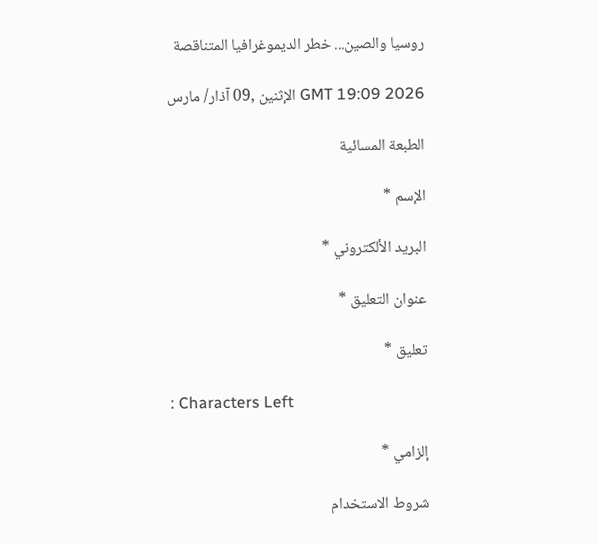روسيا والصين... خطر الديموغرافيا المتناقصة

GMT 19:09 2026 الإثنين ,09 آذار/ مارس

الطبعة المسائية

الإسم *

البريد الألكتروني *

عنوان التعليق *

تعليق *

: Characters Left

إلزامي *

شروط الاستخدام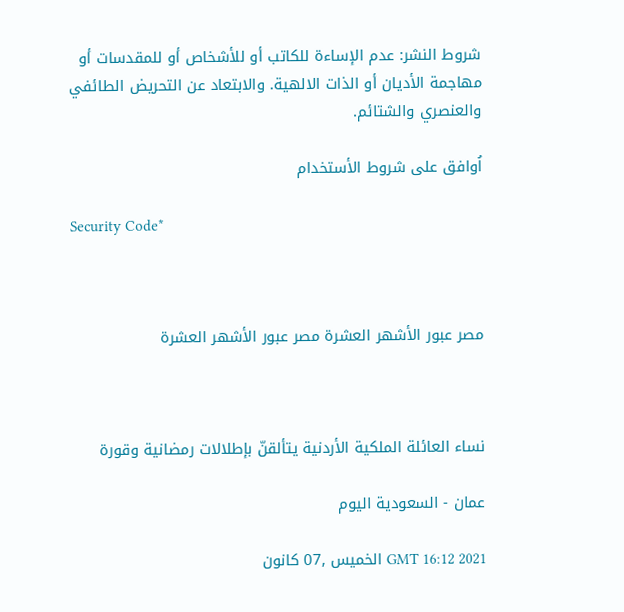شروط النشر: عدم الإساءة للكاتب أو للأشخاص أو للمقدسات أو مهاجمة الأديان أو الذات الالهية. والابتعاد عن التحريض الطائفي والعنصري والشتائم.

اُوافق على شروط الأستخدام

Security Code*



مصر عبور الأشهر العشرة مصر عبور الأشهر العشرة



نساء العائلة الملكية الأردنية يتألقنّ بإطلالات رمضانية وقورة

عمان - السعودية اليوم

GMT 16:12 2021 الخميس ,07 كانون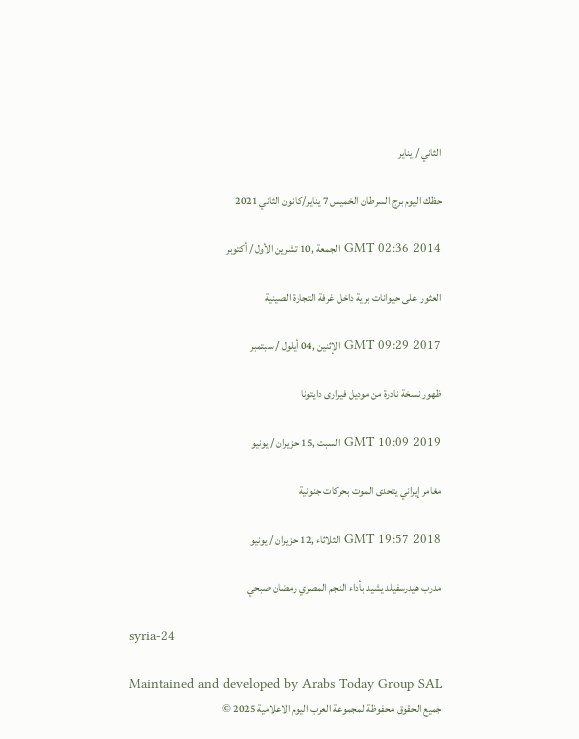الثاني / يناير

حظك اليوم برج السرطان الخميس 7 يناير/كانون الثاني 2021

GMT 02:36 2014 الجمعة ,10 تشرين الأول / أكتوبر

العثور على حيوانات برية داخل غرفة التجارة الصينية

GMT 09:29 2017 الإثنين ,04 أيلول / سبتمبر

ظهور نسخة نادرة من موديل فيرارى دايتونا

GMT 10:09 2019 السبت ,15 حزيران / يونيو

مغامر إيراني يتحدى الموت بحركات جنونية

GMT 19:57 2018 الثلاثاء ,12 حزيران / يونيو

مدرب هيدرسفيلد يشيد بأداء النجم المصري رمضان صبحي

syria-24

Maintained and developed by Arabs Today Group SAL
جميع الحقوق محفوظة لمجموعة العرب اليوم الاعلامية 2025 ©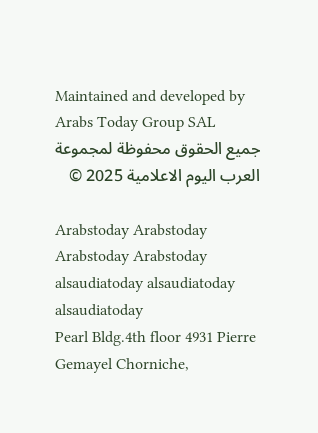Maintained and developed by Arabs Today Group SAL
جميع الحقوق محفوظة لمجموعة العرب اليوم الاعلامية 2025 ©

Arabstoday Arabstoday Arabstoday Arabstoday
alsaudiatoday alsaudiatoday alsaudiatoday
Pearl Bldg.4th floor 4931 Pierre Gemayel Chorniche,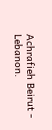Achrafieh Beirut - Lebanon.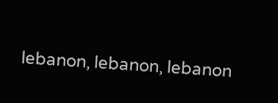lebanon, lebanon, lebanon